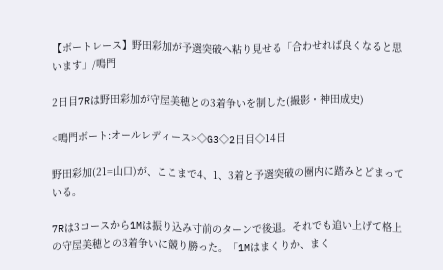【ボートレース】野田彩加が予選突破へ粘り見せる「合わせれば良くなると思います」/鳴門

2日目7Rは野田彩加が守屋美穂との3着争いを制した(撮影・神田成史)

<鳴門ボート:オールレディース>◇G3◇2日目◇14日

野田彩加(21=山口)が、ここまで4、1、3着と予選突破の圏内に踏みとどまっている。

7Rは3コースから1Mは振り込み寸前のターンで後退。それでも追い上げて格上の守屋美穂との3着争いに競り勝った。「1Mはまくりか、まく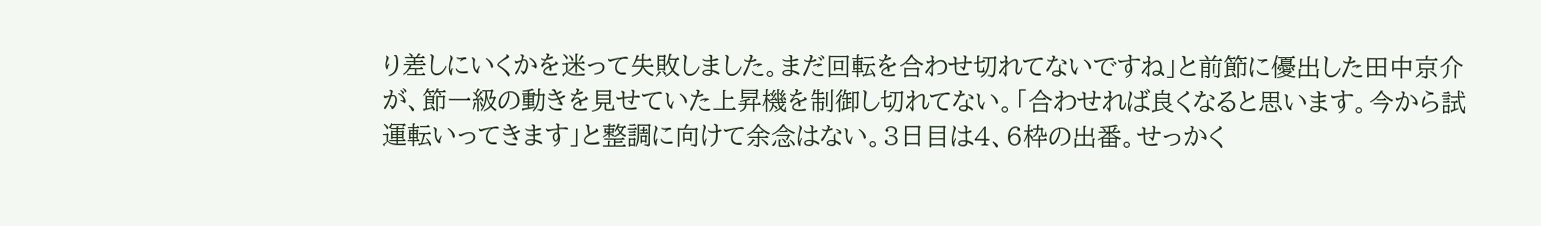り差しにいくかを迷って失敗しました。まだ回転を合わせ切れてないですね」と前節に優出した田中京介が、節一級の動きを見せていた上昇機を制御し切れてない。「合わせれば良くなると思います。今から試運転いってきます」と整調に向けて余念はない。3日目は4、6枠の出番。せっかく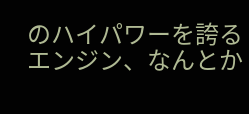のハイパワーを誇るエンジン、なんとか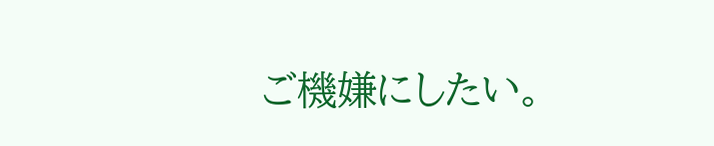ご機嫌にしたい。